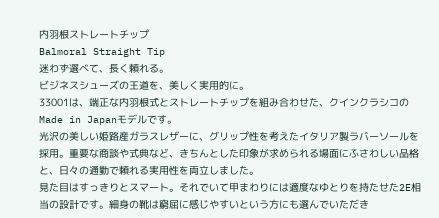内羽根ストレートチップ
Balmoral Straight Tip
迷わず選べて、長く頼れる。
ビジネスシューズの王道を、美しく実用的に。
33001は、端正な内羽根式とストレートチップを組み合わせた、クインクラシコのMade in Japanモデルです。
光沢の美しい姫路産ガラスレザーに、グリップ性を考えたイタリア製ラバーソールを採用。重要な商談や式典など、きちんとした印象が求められる場面にふさわしい品格と、日々の通勤で頼れる実用性を両立しました。
見た目はすっきりとスマート。それでいて甲まわりには適度なゆとりを持たせた2E相当の設計です。細身の靴は窮屈に感じやすいという方にも選んでいただき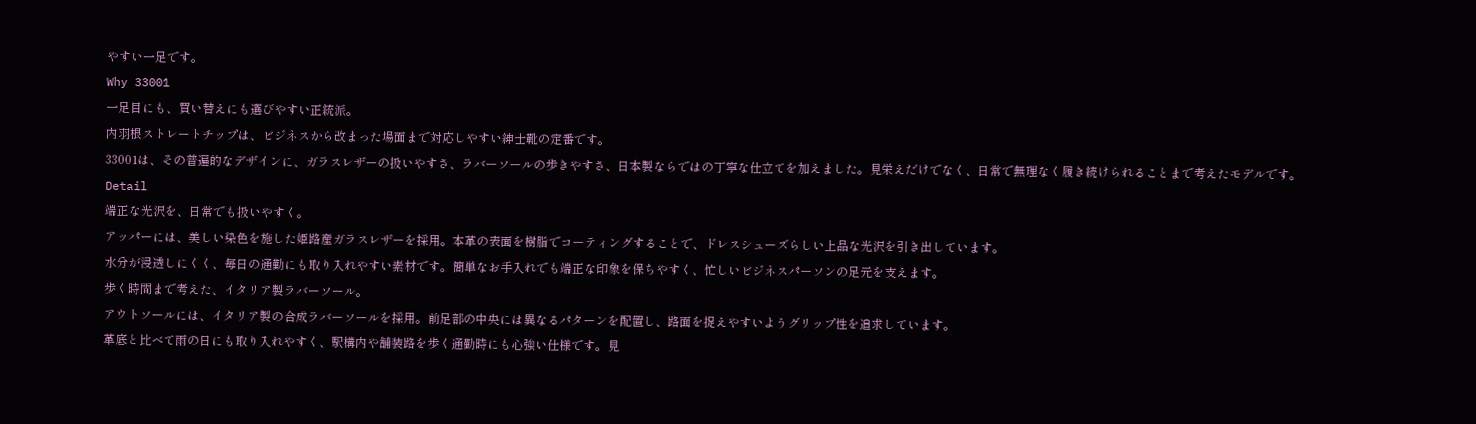やすい一足です。
Why 33001
一足目にも、買い替えにも選びやすい正統派。
内羽根ストレートチップは、ビジネスから改まった場面まで対応しやすい紳士靴の定番です。
33001は、その普遍的なデザインに、ガラスレザーの扱いやすさ、ラバーソールの歩きやすさ、日本製ならではの丁寧な仕立てを加えました。見栄えだけでなく、日常で無理なく履き続けられることまで考えたモデルです。
Detail
端正な光沢を、日常でも扱いやすく。
アッパーには、美しい染色を施した姫路産ガラスレザーを採用。本革の表面を樹脂でコーティングすることで、ドレスシューズらしい上品な光沢を引き出しています。
水分が浸透しにくく、毎日の通勤にも取り入れやすい素材です。簡単なお手入れでも端正な印象を保ちやすく、忙しいビジネスパーソンの足元を支えます。
歩く時間まで考えた、イタリア製ラバーソール。
アウトソールには、イタリア製の合成ラバーソールを採用。前足部の中央には異なるパターンを配置し、路面を捉えやすいようグリップ性を追求しています。
革底と比べて雨の日にも取り入れやすく、駅構内や舗装路を歩く通勤時にも心強い仕様です。見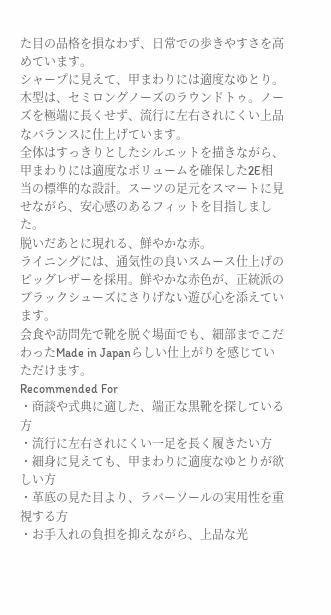た目の品格を損なわず、日常での歩きやすさを高めています。
シャープに見えて、甲まわりには適度なゆとり。
木型は、セミロングノーズのラウンドトゥ。ノーズを極端に長くせず、流行に左右されにくい上品なバランスに仕上げています。
全体はすっきりとしたシルエットを描きながら、甲まわりには適度なボリュームを確保した2E相当の標準的な設計。スーツの足元をスマートに見せながら、安心感のあるフィットを目指しました。
脱いだあとに現れる、鮮やかな赤。
ライニングには、通気性の良いスムース仕上げのピッグレザーを採用。鮮やかな赤色が、正統派のブラックシューズにさりげない遊び心を添えています。
会食や訪問先で靴を脱ぐ場面でも、細部までこだわったMade in Japanらしい仕上がりを感じていただけます。
Recommended For
・商談や式典に適した、端正な黒靴を探している方
・流行に左右されにくい一足を長く履きたい方
・細身に見えても、甲まわりに適度なゆとりが欲しい方
・革底の見た目より、ラバーソールの実用性を重視する方
・お手入れの負担を抑えながら、上品な光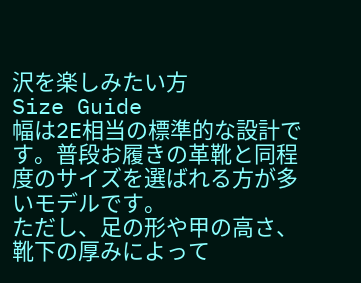沢を楽しみたい方
Size Guide
幅は2E相当の標準的な設計です。普段お履きの革靴と同程度のサイズを選ばれる方が多いモデルです。
ただし、足の形や甲の高さ、靴下の厚みによって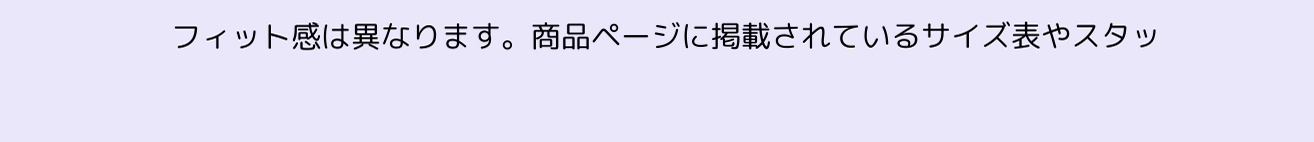フィット感は異なります。商品ページに掲載されているサイズ表やスタッ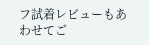フ試着レビューもあわせてご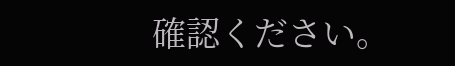確認ください。